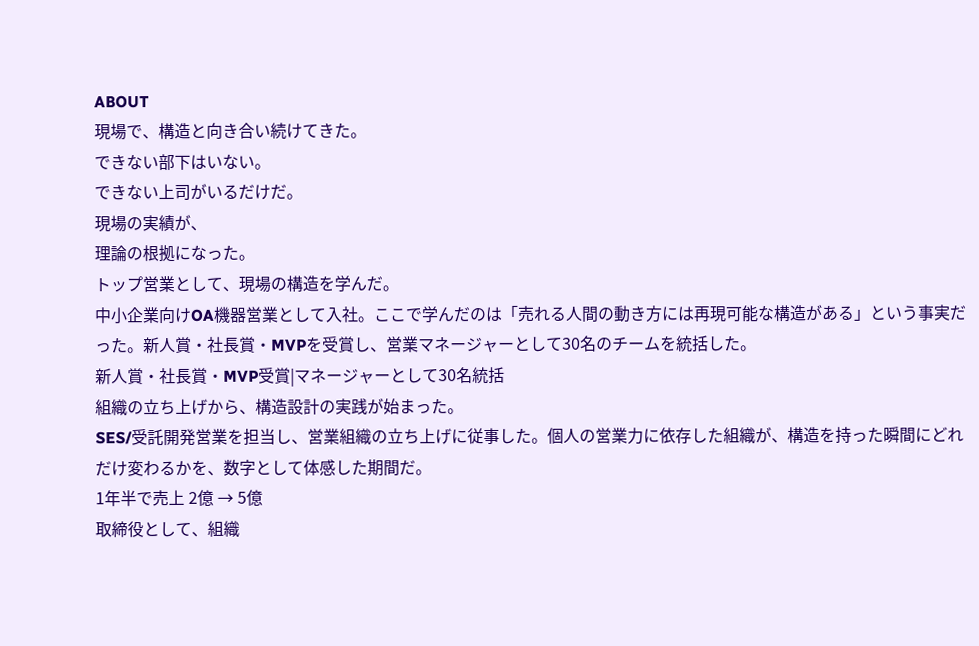ABOUT
現場で、構造と向き合い続けてきた。
できない部下はいない。
できない上司がいるだけだ。
現場の実績が、
理論の根拠になった。
トップ営業として、現場の構造を学んだ。
中小企業向けOA機器営業として入社。ここで学んだのは「売れる人間の動き方には再現可能な構造がある」という事実だった。新人賞・社長賞・MVPを受賞し、営業マネージャーとして30名のチームを統括した。
新人賞・社長賞・MVP受賞|マネージャーとして30名統括
組織の立ち上げから、構造設計の実践が始まった。
SES/受託開発営業を担当し、営業組織の立ち上げに従事した。個人の営業力に依存した組織が、構造を持った瞬間にどれだけ変わるかを、数字として体感した期間だ。
1年半で売上 2億 → 5億
取締役として、組織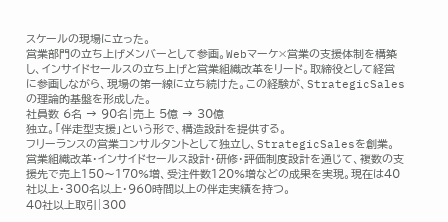スケールの現場に立った。
営業部門の立ち上げメンバーとして参画。Webマーケ×営業の支援体制を構築し、インサイドセールスの立ち上げと営業組織改革をリード。取締役として経営に参画しながら、現場の第一線に立ち続けた。この経験が、StrategicSalesの理論的基盤を形成した。
社員数 6名 → 90名|売上 5億 → 30億
独立。「伴走型支援」という形で、構造設計を提供する。
フリーランスの営業コンサルタントとして独立し、StrategicSalesを創業。営業組織改革・インサイドセールス設計・研修・評価制度設計を通じて、複数の支援先で売上150〜170%増、受注件数120%増などの成果を実現。現在は40社以上・300名以上・960時間以上の伴走実績を持つ。
40社以上取引|300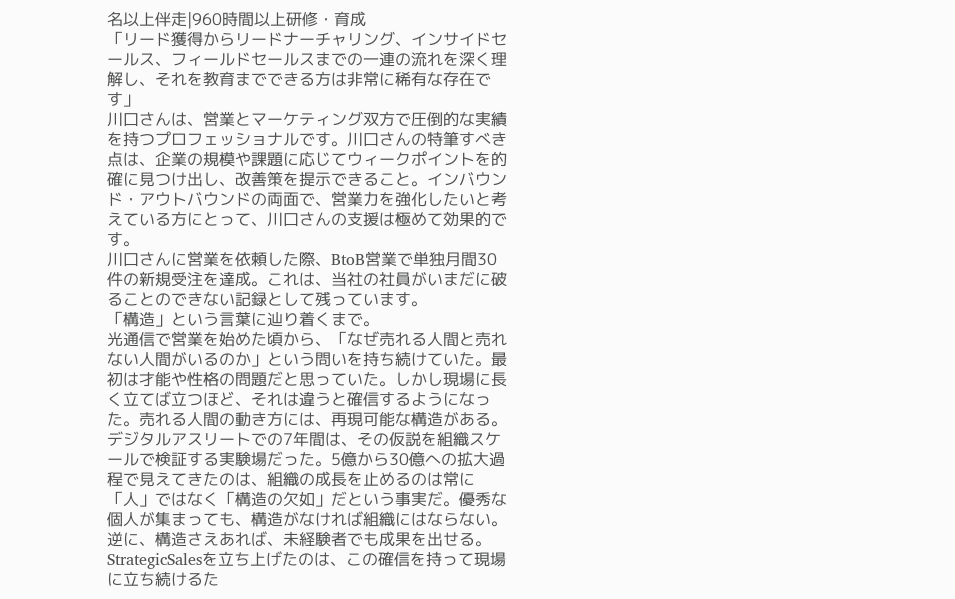名以上伴走|960時間以上研修・育成
「リード獲得からリードナーチャリング、インサイドセールス、フィールドセールスまでの一連の流れを深く理解し、それを教育までできる方は非常に稀有な存在です」
川口さんは、営業とマーケティング双方で圧倒的な実績を持つプロフェッショナルです。川口さんの特筆すべき点は、企業の規模や課題に応じてウィークポイントを的確に見つけ出し、改善策を提示できること。インバウンド・アウトバウンドの両面で、営業力を強化したいと考えている方にとって、川口さんの支援は極めて効果的です。
川口さんに営業を依頼した際、BtoB営業で単独月間30件の新規受注を達成。これは、当社の社員がいまだに破ることのできない記録として残っています。
「構造」という言葉に辿り着くまで。
光通信で営業を始めた頃から、「なぜ売れる人間と売れない人間がいるのか」という問いを持ち続けていた。最初は才能や性格の問題だと思っていた。しかし現場に長く立てば立つほど、それは違うと確信するようになった。売れる人間の動き方には、再現可能な構造がある。
デジタルアスリートでの7年間は、その仮説を組織スケールで検証する実験場だった。5億から30億への拡大過程で見えてきたのは、組織の成長を止めるのは常に「人」ではなく「構造の欠如」だという事実だ。優秀な個人が集まっても、構造がなければ組織にはならない。逆に、構造さえあれば、未経験者でも成果を出せる。
StrategicSalesを立ち上げたのは、この確信を持って現場に立ち続けるた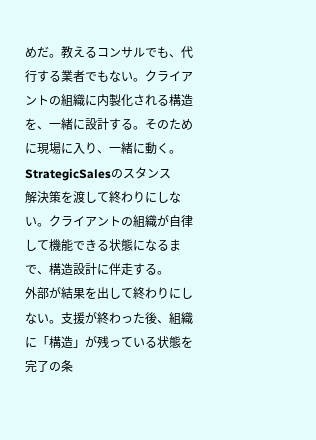めだ。教えるコンサルでも、代行する業者でもない。クライアントの組織に内製化される構造を、一緒に設計する。そのために現場に入り、一緒に動く。
StrategicSalesのスタンス
解決策を渡して終わりにしない。クライアントの組織が自律して機能できる状態になるまで、構造設計に伴走する。
外部が結果を出して終わりにしない。支援が終わった後、組織に「構造」が残っている状態を完了の条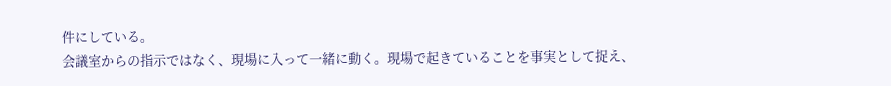件にしている。
会議室からの指示ではなく、現場に入って一緒に動く。現場で起きていることを事実として捉え、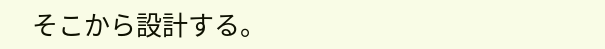そこから設計する。